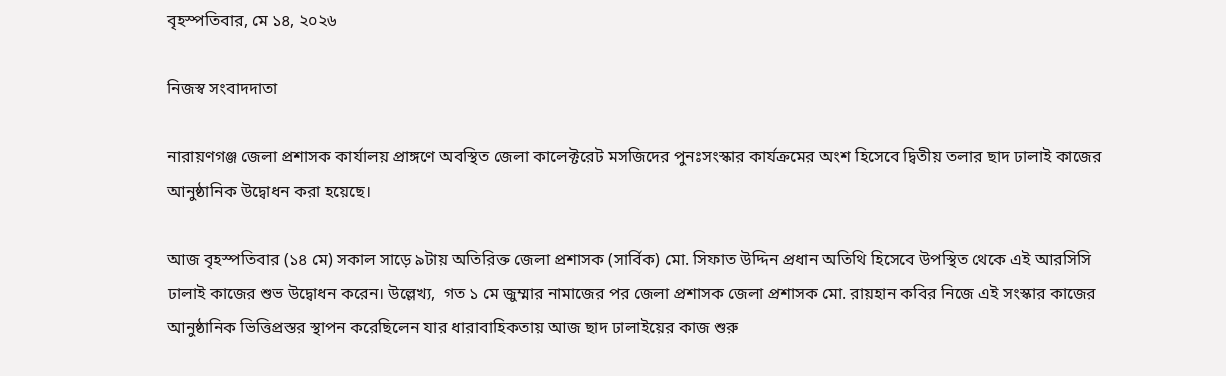বৃহস্পতিবার, মে ১৪, ২০২৬

নিজস্ব সংবাদদাতা

নারায়ণগঞ্জ জেলা প্রশাসক কার্যালয় প্রাঙ্গণে অবস্থিত জেলা কালেক্টরেট মসজিদের পুনঃসংস্কার কার্যক্রমের অংশ হিসেবে দ্বিতীয় তলার ছাদ ঢালাই কাজের আনুষ্ঠানিক উদ্বোধন করা হয়েছে।

আজ বৃহস্পতিবার (১৪ মে) সকাল সাড়ে ৯টায় অতিরিক্ত জেলা প্রশাসক (সার্বিক) মো. সিফাত উদ্দিন প্রধান অতিথি হিসেবে উপস্থিত থেকে এই আরসিসি ঢালাই কাজের শুভ উদ্বোধন করেন। উল্লেখ্য,  গত ১ মে জুম্মার নামাজের পর জেলা প্রশাসক জেলা প্রশাসক মো. রায়হান কবির নিজে এই সংস্কার কাজের আনুষ্ঠানিক ভিত্তিপ্রস্তর স্থাপন করেছিলেন যার ধারাবাহিকতায় আজ ছাদ ঢালাইয়ের কাজ শুরু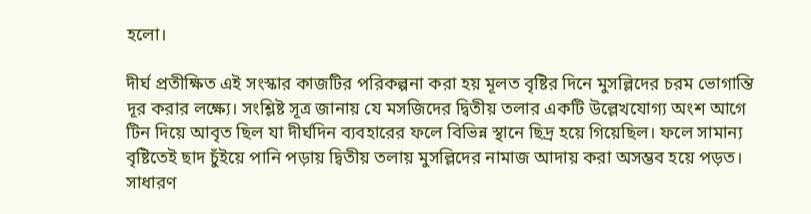হলো।

দীর্ঘ প্রতীক্ষিত এই সংস্কার কাজটির পরিকল্পনা করা হয় মূলত বৃষ্টির দিনে মুসল্লিদের চরম ভোগান্তি দূর করার লক্ষ্যে। সংশ্লিষ্ট সূত্র জানায় যে মসজিদের দ্বিতীয় তলার একটি উল্লেখযোগ্য অংশ আগে টিন দিয়ে আবৃত ছিল যা দীর্ঘদিন ব্যবহারের ফলে বিভিন্ন স্থানে ছিদ্র হয়ে গিয়েছিল। ফলে সামান্য বৃষ্টিতেই ছাদ চুঁইয়ে পানি পড়ায় দ্বিতীয় তলায় মুসল্লিদের নামাজ আদায় করা অসম্ভব হয়ে পড়ত। সাধারণ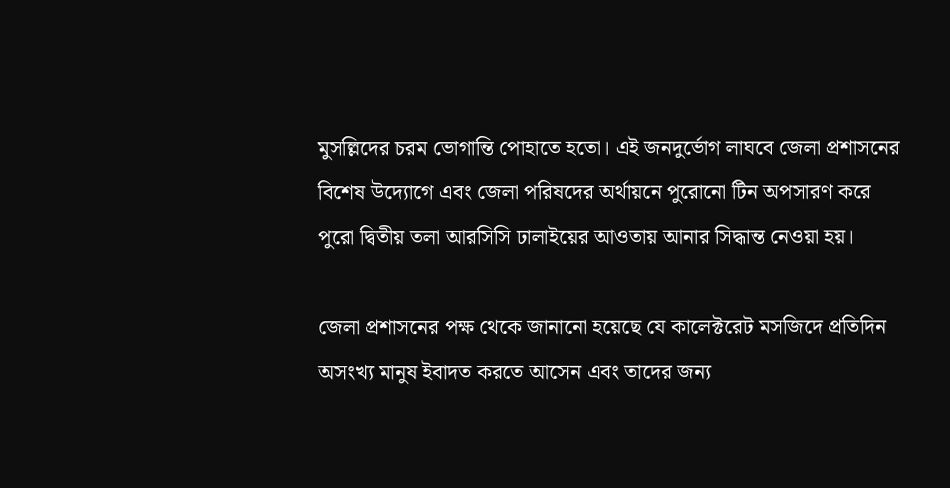মুসল্লিদের চরম ভোগান্তি পোহাতে হতো। এই জনদুর্ভোগ লাঘবে জেলা প্রশাসনের বিশেষ উদ্যোগে এবং জেলা পরিষদের অর্থায়নে পুরোনো টিন অপসারণ করে পুরো দ্বিতীয় তলা আরসিসি ঢালাইয়ের আওতায় আনার সিদ্ধান্ত নেওয়া হয়।

জেলা প্রশাসনের পক্ষ থেকে জানানো হয়েছে যে কালেক্টরেট মসজিদে প্রতিদিন অসংখ্য মানুষ ইবাদত করতে আসেন এবং তাদের জন্য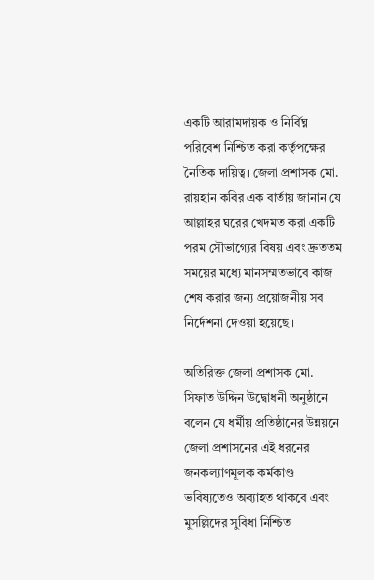একটি আরামদায়ক ও নির্বিঘ্ন পরিবেশ নিশ্চিত করা কর্তৃপক্ষের নৈতিক দায়িত্ব। জেলা প্রশাসক মো. রায়হান কবির এক বার্তায় জানান যে আল্লাহর ঘরের খেদমত করা একটি পরম সৌভাগ্যের বিষয় এবং দ্রুততম সময়ের মধ্যে মানসম্মতভাবে কাজ শেষ করার জন্য প্রয়োজনীয় সব নির্দেশনা দেওয়া হয়েছে।

অতিরিক্ত জেলা প্রশাসক মো. সিফাত উদ্দিন উদ্বোধনী অনুষ্ঠানে বলেন যে ধর্মীয় প্রতিষ্ঠানের উন্নয়নে জেলা প্রশাসনের এই ধরনের জনকল্যাণমূলক কর্মকাণ্ড ভবিষ্যতেও অব্যাহত থাকবে এবং মুসল্লিদের সুবিধা নিশ্চিত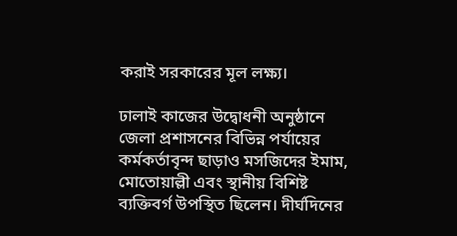করাই সরকারের মূল লক্ষ্য।

ঢালাই কাজের উদ্বোধনী অনুষ্ঠানে জেলা প্রশাসনের বিভিন্ন পর্যায়ের কর্মকর্তাবৃন্দ ছাড়াও মসজিদের ইমাম, মোতোয়াল্লী এবং স্থানীয় বিশিষ্ট ব্যক্তিবর্গ উপস্থিত ছিলেন। দীর্ঘদিনের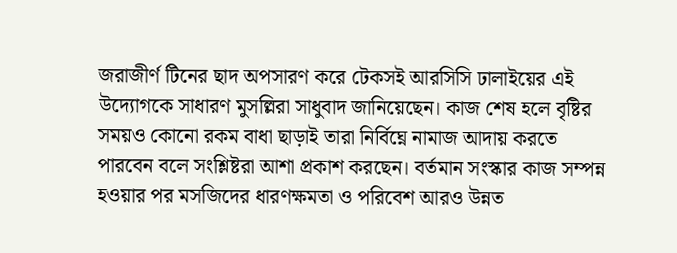জরাজীর্ণ টিনের ছাদ অপসারণ করে টেকসই আরসিসি ঢালাইয়ের এই উদ্যোগকে সাধারণ মুসল্লিরা সাধুবাদ জানিয়েছেন। কাজ শেষ হলে বৃষ্টির সময়ও কোনো রকম বাধা ছাড়াই তারা নির্বিঘ্নে নামাজ আদায় করতে পারবেন বলে সংশ্লিষ্টরা আশা প্রকাশ করছেন। বর্তমান সংস্কার কাজ সম্পন্ন হওয়ার পর মসজিদের ধারণক্ষমতা ও পরিবেশ আরও উন্নত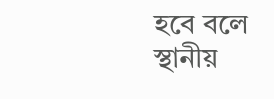হবে বলে স্থানীয়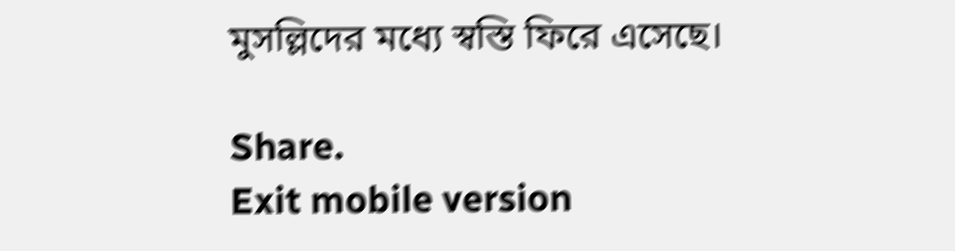মুসল্লিদের মধ্যে স্বস্তি ফিরে এসেছে।

Share.
Exit mobile version